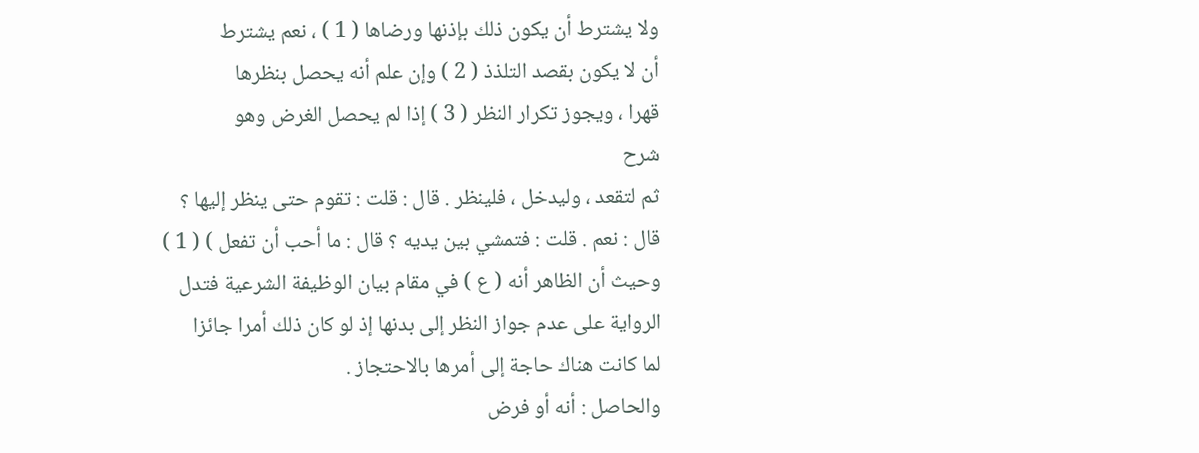ولا يشترط أن يكون ذلك بإذنها ورضاها ( 1 ) ، نعم يشترط
أن لا يكون بقصد التلذذ ( 2 ) وإن علم أنه يحصل بنظرها
قهرا ، ويجوز تكرار النظر ( 3 ) إذا لم يحصل الغرض وهو
شرح
ثم لتقعد ، وليدخل ، فلينظر . قال : قلت : تقوم حتى ينظر إليها ؟
قال : نعم . قلت : فتمشي بين يديه ؟ قال : ما أحب أن تفعل ) ( 1 )
وحيث أن الظاهر أنه ( ع ) في مقام بيان الوظيفة الشرعية فتدل
الرواية على عدم جواز النظر إلى بدنها إذ لو كان ذلك أمرا جائزا
لما كانت هناك حاجة إلى أمرها بالاحتجاز .
والحاصل : أنه أو فرض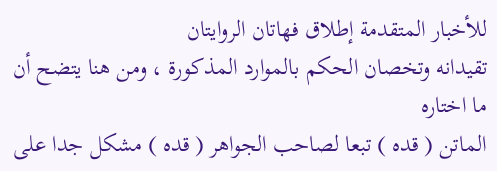للأخبار المتقدمة إطلاق فهاتان الروايتان
تقيدانه وتخصان الحكم بالموارد المذكورة ، ومن هنا يتضح أن ما اختاره
الماتن ( قده ) تبعا لصاحب الجواهر ( قده ) مشكل جدا على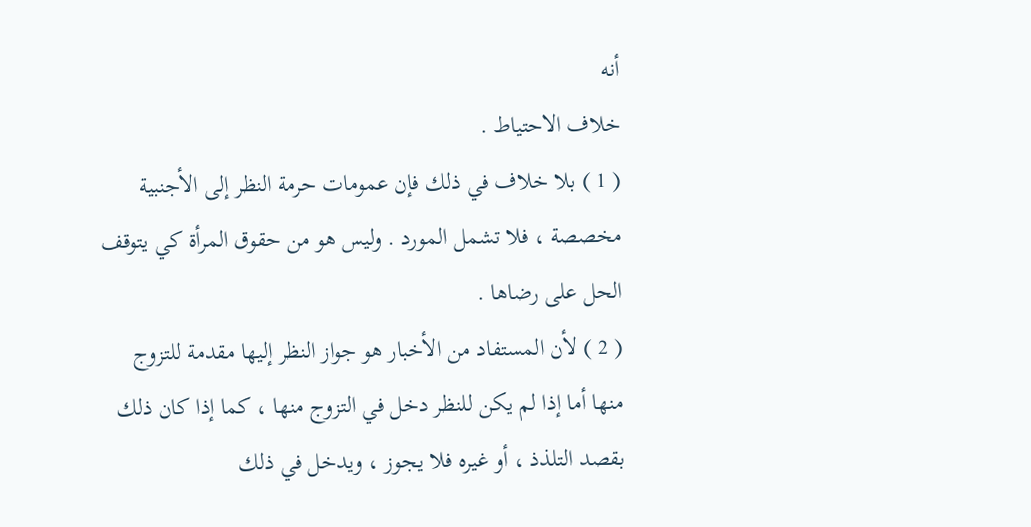أنه
خلاف الاحتياط .
( 1 ) بلا خلاف في ذلك فإن عمومات حرمة النظر إلى الأجنبية
مخصصة ، فلا تشمل المورد . وليس هو من حقوق المرأة كي يتوقف
الحل على رضاها .
( 2 ) لأن المستفاد من الأخبار هو جواز النظر إليها مقدمة للتزوج
منها أما إذا لم يكن للنظر دخل في التزوج منها ، كما إذا كان ذلك
بقصد التلذذ ، أو غيره فلا يجوز ، ويدخل في ذلك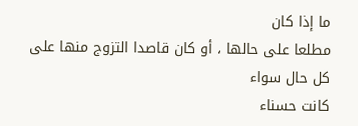ما إذا كان
مطلعا على حالها ، أو كان قاصدا التزوج منها على كل حال سواء
كانت حسناء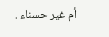أم غير حسناء .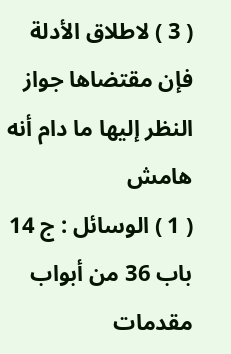( 3 ) لاطلاق الأدلة فإن مقتضاها جواز النظر إليها ما دام أنه
هامش
( 1 ) الوسائل : ج 14 باب 36 من أبواب مقدمات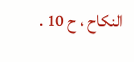النكاح ، ح 10 .